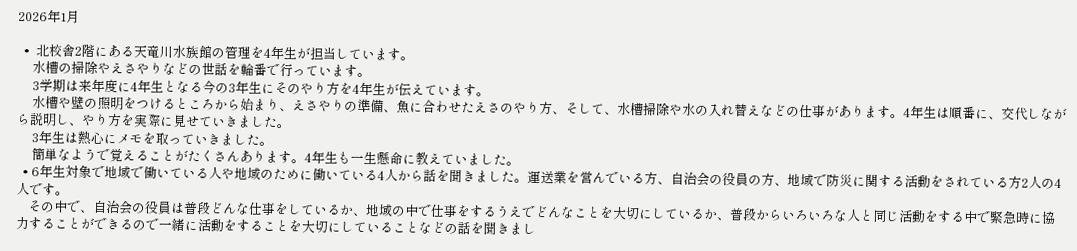2026年1月

  •  北校舎2階にある天竜川水族館の管理を4年生が担当しています。
     水槽の掃除やえさやりなどの世話を輪番で行っています。
     3学期は来年度に4年生となる今の3年生にそのやり方を4年生が伝えています。
     水槽や壁の照明をつけるところから始まり、えさやりの準備、魚に合わせたえさのやり方、そして、水槽掃除や水の入れ替えなどの仕事があります。4年生は順番に、交代しながら説明し、やり方を実際に見せていきました。
     3年生は熱心にメモを取っていきました。
     簡単なようで覚えることがたくさんあります。4年生も一生懸命に教えていました。
  • 6年生対象で地域で働いている人や地域のために働いている4人から話を聞きました。運送業を営んでいる方、自治会の役員の方、地域で防災に関する活動をされている方2人の4人です。
    その中で、自治会の役員は普段どんな仕事をしているか、地域の中で仕事をするうえでどんなことを大切にしているか、普段からいろいろな人と同じ活動をする中で緊急時に協力することができるので一緒に活動をすることを大切にしていることなどの話を聞きまし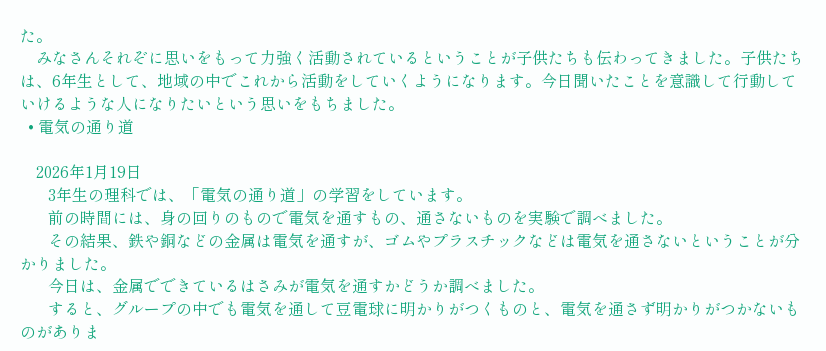た。
    みなさんそれぞに思いをもって力強く活動されているということが子供たちも伝わってきました。子供たちは、6年生として、地域の中でこれから活動をしていくようになります。今日聞いたことを意識して行動していけるような人になりたいという思いをもちました。
  • 電気の通り道

    2026年1月19日
       3年生の理科では、「電気の通り道」の学習をしています。
       前の時間には、身の回りのもので電気を通すもの、通さないものを実験で調べました。
       その結果、鉄や銅などの金属は電気を通すが、ゴムやプラスチックなどは電気を通さないということが分かりました。
       今日は、金属でできているはさみが電気を通すかどうか調べました。
       すると、グループの中でも電気を通して豆電球に明かりがつくものと、電気を通さず明かりがつかないものがありま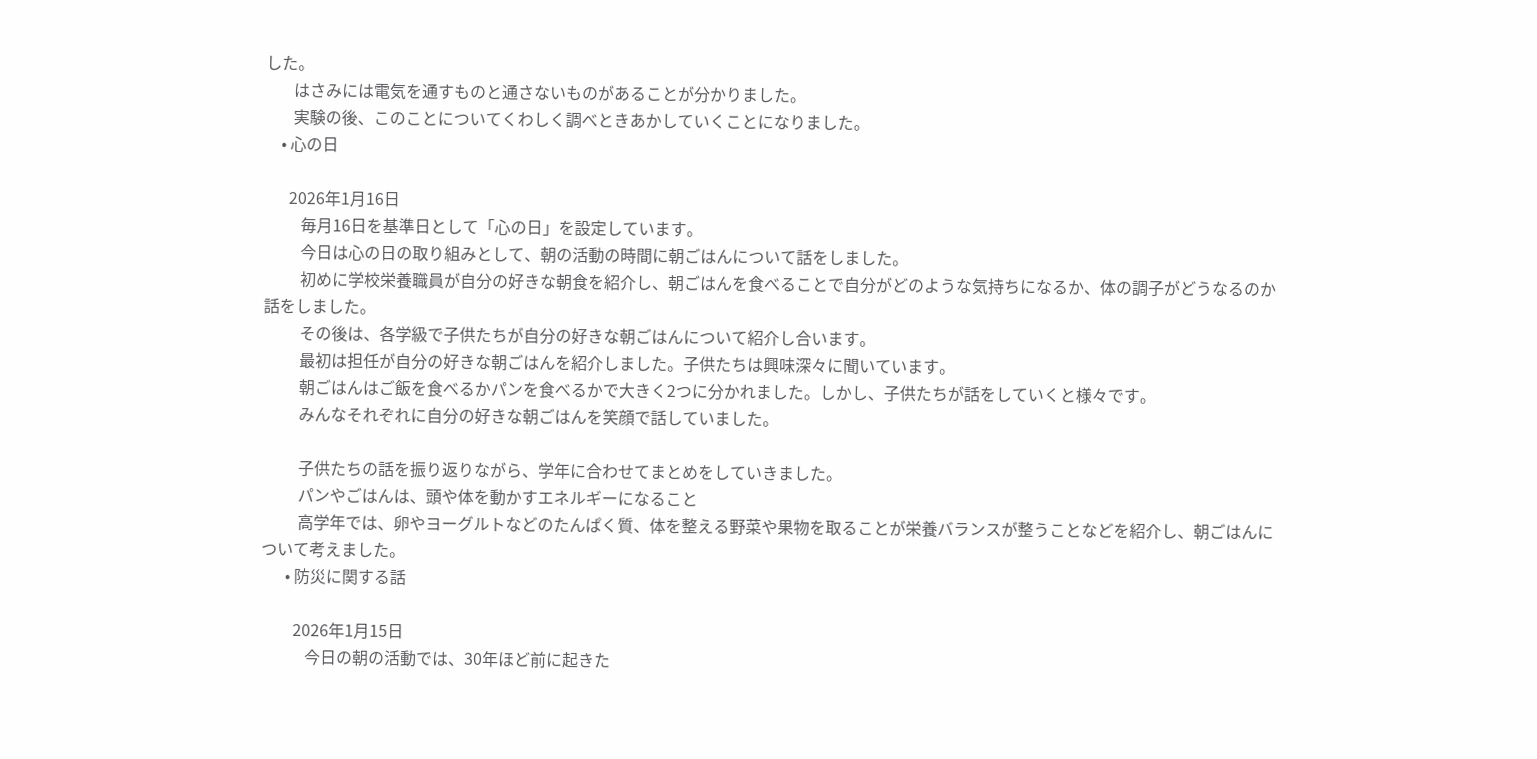した。
       はさみには電気を通すものと通さないものがあることが分かりました。
       実験の後、このことについてくわしく調べときあかしていくことになりました。
    • 心の日

      2026年1月16日
         毎月16日を基準日として「心の日」を設定しています。
         今日は心の日の取り組みとして、朝の活動の時間に朝ごはんについて話をしました。
         初めに学校栄養職員が自分の好きな朝食を紹介し、朝ごはんを食べることで自分がどのような気持ちになるか、体の調子がどうなるのか話をしました。
         その後は、各学級で子供たちが自分の好きな朝ごはんについて紹介し合います。
         最初は担任が自分の好きな朝ごはんを紹介しました。子供たちは興味深々に聞いています。
         朝ごはんはご飯を食べるかパンを食べるかで大きく2つに分かれました。しかし、子供たちが話をしていくと様々です。
         みんなそれぞれに自分の好きな朝ごはんを笑顔で話していました。

         子供たちの話を振り返りながら、学年に合わせてまとめをしていきました。
         パンやごはんは、頭や体を動かすエネルギーになること
         高学年では、卵やヨーグルトなどのたんぱく質、体を整える野菜や果物を取ることが栄養バランスが整うことなどを紹介し、朝ごはんについて考えました。
      • 防災に関する話

        2026年1月15日
           今日の朝の活動では、30年ほど前に起きた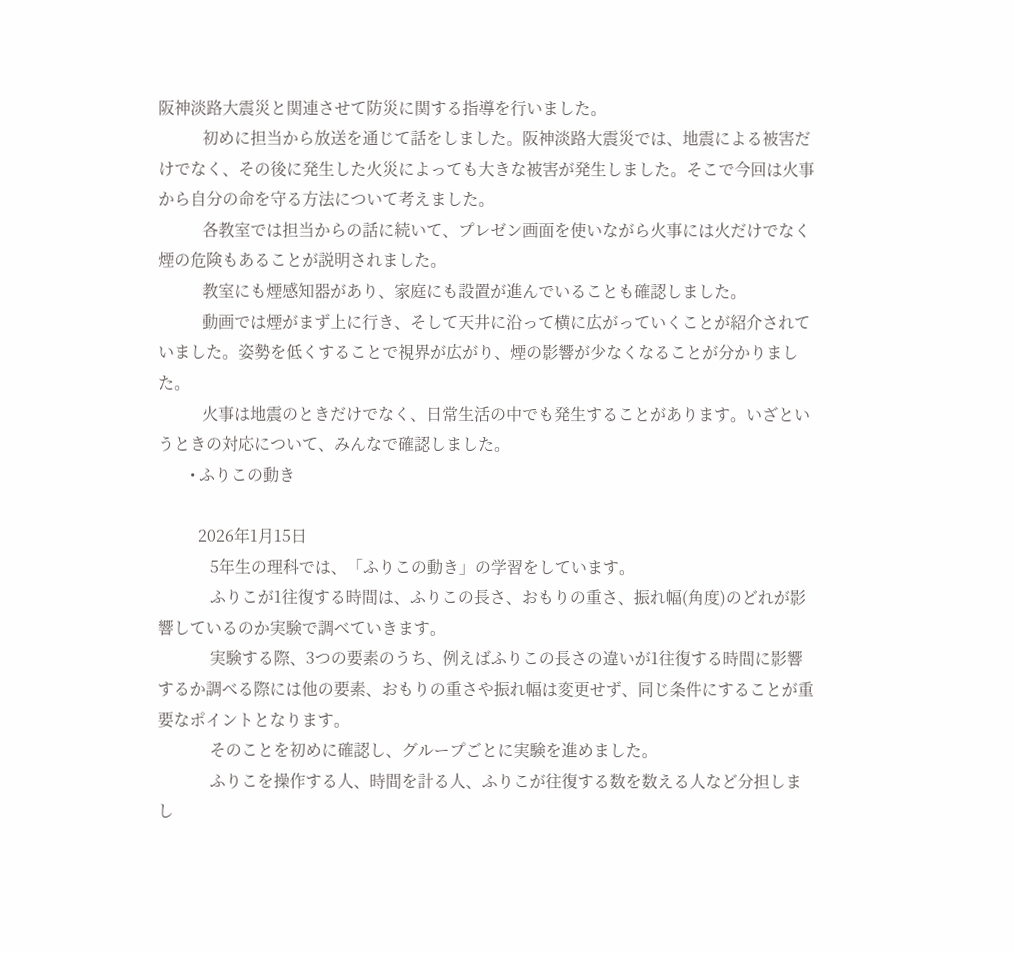阪神淡路大震災と関連させて防災に関する指導を行いました。
           初めに担当から放送を通じて話をしました。阪神淡路大震災では、地震による被害だけでなく、その後に発生した火災によっても大きな被害が発生しました。そこで今回は火事から自分の命を守る方法について考えました。
           各教室では担当からの話に続いて、プレゼン画面を使いながら火事には火だけでなく煙の危険もあることが説明されました。
           教室にも煙感知器があり、家庭にも設置が進んでいることも確認しました。
           動画では煙がまず上に行き、そして天井に沿って横に広がっていくことが紹介されていました。姿勢を低くすることで視界が広がり、煙の影響が少なくなることが分かりました。
           火事は地震のときだけでなく、日常生活の中でも発生することがあります。いざというときの対応について、みんなで確認しました。
        • ふりこの動き

          2026年1月15日
             5年生の理科では、「ふりこの動き」の学習をしています。
             ふりこが1往復する時間は、ふりこの長さ、おもりの重さ、振れ幅(角度)のどれが影響しているのか実験で調べていきます。
             実験する際、3つの要素のうち、例えばふりこの長さの違いが1往復する時間に影響するか調べる際には他の要素、おもりの重さや振れ幅は変更せず、同じ条件にすることが重要なポイントとなります。
             そのことを初めに確認し、グループごとに実験を進めました。
             ふりこを操作する人、時間を計る人、ふりこが往復する数を数える人など分担しまし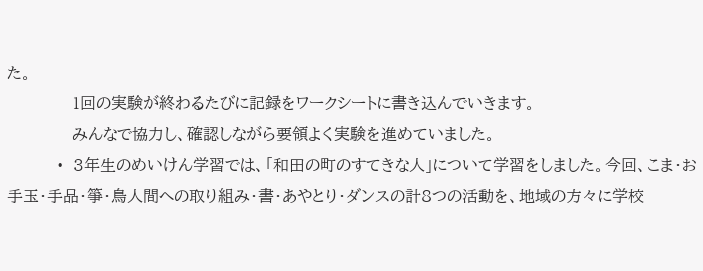た。
             1回の実験が終わるたびに記録をワークシートに書き込んでいきます。
             みんなで協力し、確認しながら要領よく実験を進めていました。
          •  3年生のめいけん学習では、「和田の町のすてきな人」について学習をしました。今回、こま・お手玉・手品・箏・鳥人間への取り組み・書・あやとり・ダンスの計8つの活動を、地域の方々に学校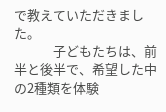で教えていただきました。
             子どもたちは、前半と後半で、希望した中の2種類を体験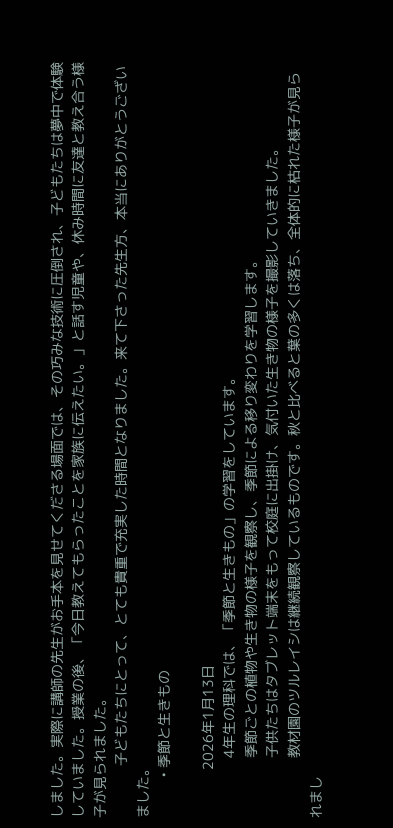しました。実際に講師の先生がお手本を見せてくださる場面では、その巧みな技術に圧倒され、子どもたちは夢中で体験していました。授業の後、「今日教えてもらったことを家族に伝えたい。」と話す児童や、休み時間に友達と教え合う様子が見られました。
             子どもたちにとって、とても貴重で充実した時間となりました。来て下さった先生方、本当にありがとうございました。
          • 季節と生きもの

            2026年1月13日
               4年生の理科では、「季節と生きもの」の学習をしています。
               季節ごとの植物や生き物の様子を観察し、季節による移り変わりを学習します。
               子供たちはタブレット端末をもって校庭に出掛け、気付いた生き物の様子を撮影していきました。
               教材園のツルレイシは継続観察しているものです。秋と比べると葉の多くは落ち、全体的に枯れた様子が見られまし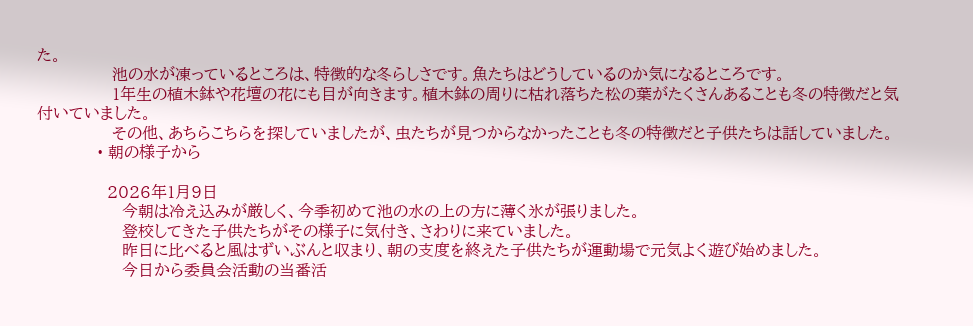た。
               池の水が凍っているところは、特徴的な冬らしさです。魚たちはどうしているのか気になるところです。
               1年生の植木鉢や花壇の花にも目が向きます。植木鉢の周りに枯れ落ちた松の葉がたくさんあることも冬の特徴だと気付いていました。
               その他、あちらこちらを探していましたが、虫たちが見つからなかったことも冬の特徴だと子供たちは話していました。
            • 朝の様子から

              2026年1月9日
                 今朝は冷え込みが厳しく、今季初めて池の水の上の方に薄く氷が張りました。
                 登校してきた子供たちがその様子に気付き、さわりに来ていました。
                 昨日に比べると風はずいぶんと収まり、朝の支度を終えた子供たちが運動場で元気よく遊び始めました。
                 今日から委員会活動の当番活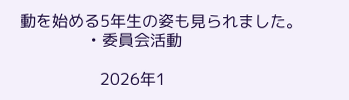動を始める5年生の姿も見られました。
              • 委員会活動

                2026年1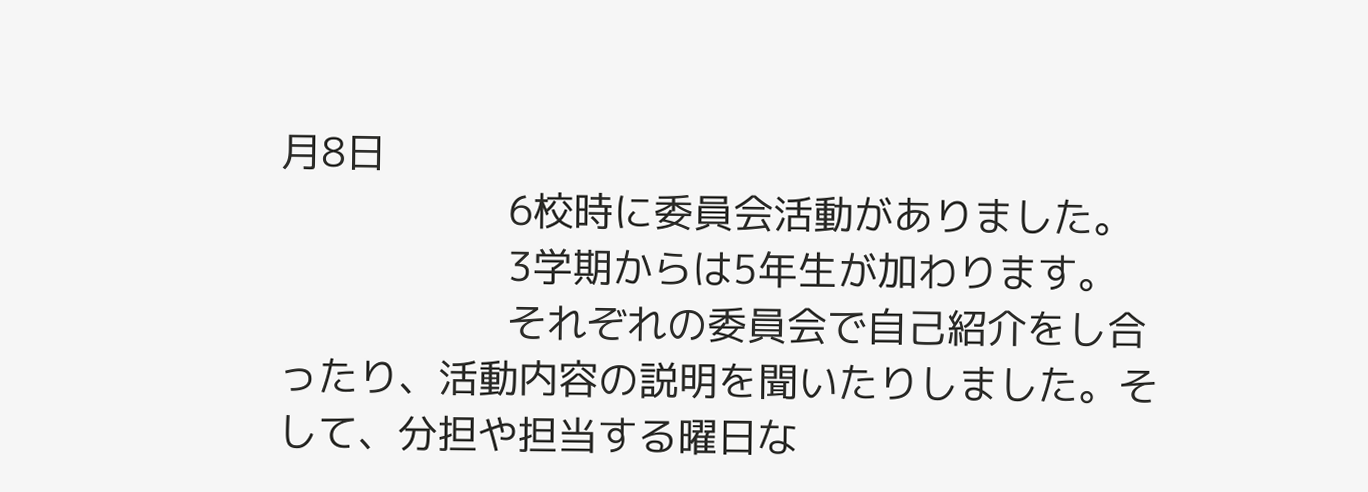月8日
                   6校時に委員会活動がありました。
                   3学期からは5年生が加わります。
                   それぞれの委員会で自己紹介をし合ったり、活動内容の説明を聞いたりしました。そして、分担や担当する曜日な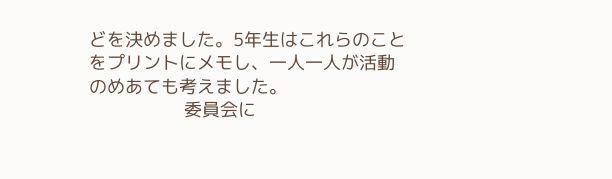どを決めました。5年生はこれらのことをプリントにメモし、一人一人が活動のめあても考えました。
                   委員会に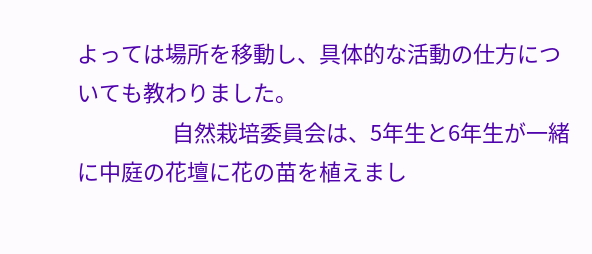よっては場所を移動し、具体的な活動の仕方についても教わりました。
                   自然栽培委員会は、5年生と6年生が一緒に中庭の花壇に花の苗を植えまし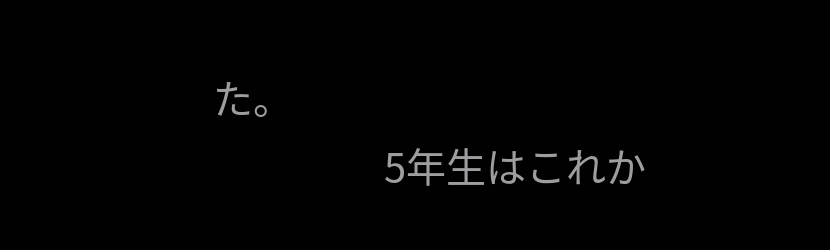た。
                   5年生はこれか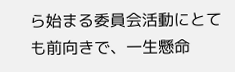ら始まる委員会活動にとても前向きで、一生懸命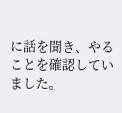に話を聞き、やることを確認していました。